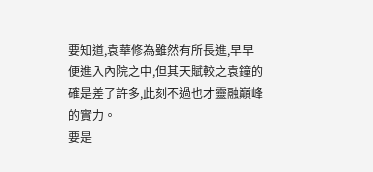要知道,袁華修為雖然有所長進,早早便進入內院之中,但其天賦較之袁鐘的確是差了許多,此刻不過也才靈融巔峰的實力。
要是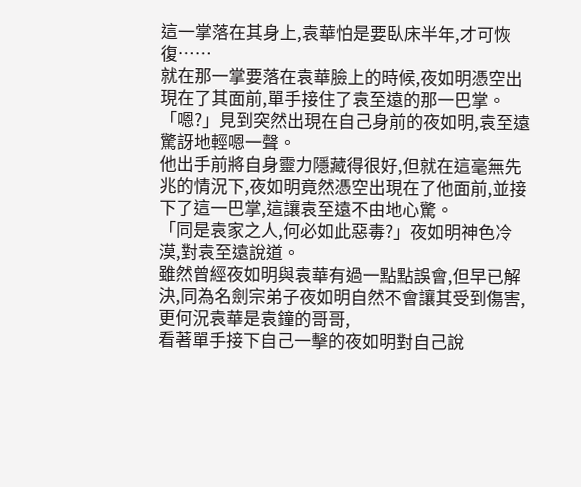這一掌落在其身上,袁華怕是要臥床半年,才可恢復……
就在那一掌要落在袁華臉上的時候,夜如明憑空出現在了其面前,單手接住了袁至遠的那一巴掌。
「嗯?」見到突然出現在自己身前的夜如明,袁至遠驚訝地輕嗯一聲。
他出手前將自身靈力隱藏得很好,但就在這毫無先兆的情況下,夜如明竟然憑空出現在了他面前,並接下了這一巴掌,這讓袁至遠不由地心驚。
「同是袁家之人,何必如此惡毒?」夜如明神色冷漠,對袁至遠說道。
雖然曾經夜如明與袁華有過一點點誤會,但早已解決,同為名劍宗弟子夜如明自然不會讓其受到傷害,更何況袁華是袁鐘的哥哥,
看著單手接下自己一擊的夜如明對自己說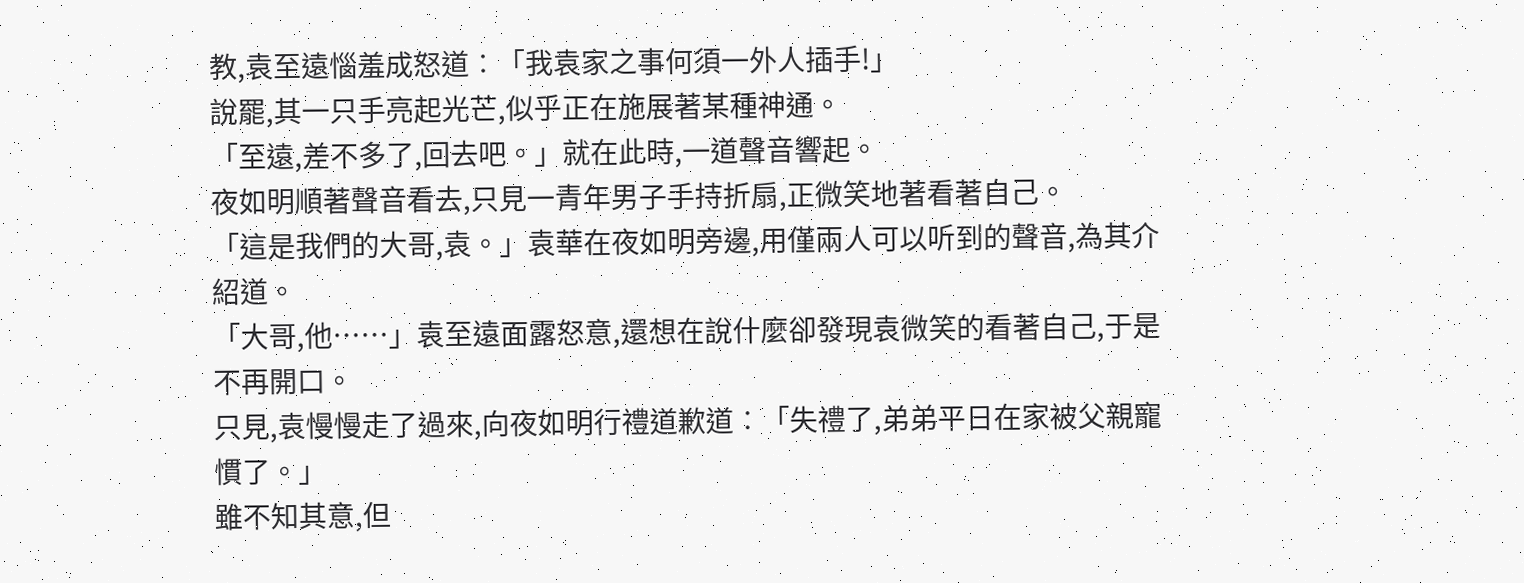教,袁至遠惱羞成怒道︰「我袁家之事何須一外人插手!」
說罷,其一只手亮起光芒,似乎正在施展著某種神通。
「至遠,差不多了,回去吧。」就在此時,一道聲音響起。
夜如明順著聲音看去,只見一青年男子手持折扇,正微笑地著看著自己。
「這是我們的大哥,袁。」袁華在夜如明旁邊,用僅兩人可以听到的聲音,為其介紹道。
「大哥,他……」袁至遠面露怒意,還想在說什麼卻發現袁微笑的看著自己,于是不再開口。
只見,袁慢慢走了過來,向夜如明行禮道歉道︰「失禮了,弟弟平日在家被父親寵慣了。」
雖不知其意,但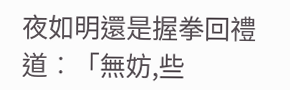夜如明還是握拳回禮道︰「無妨,些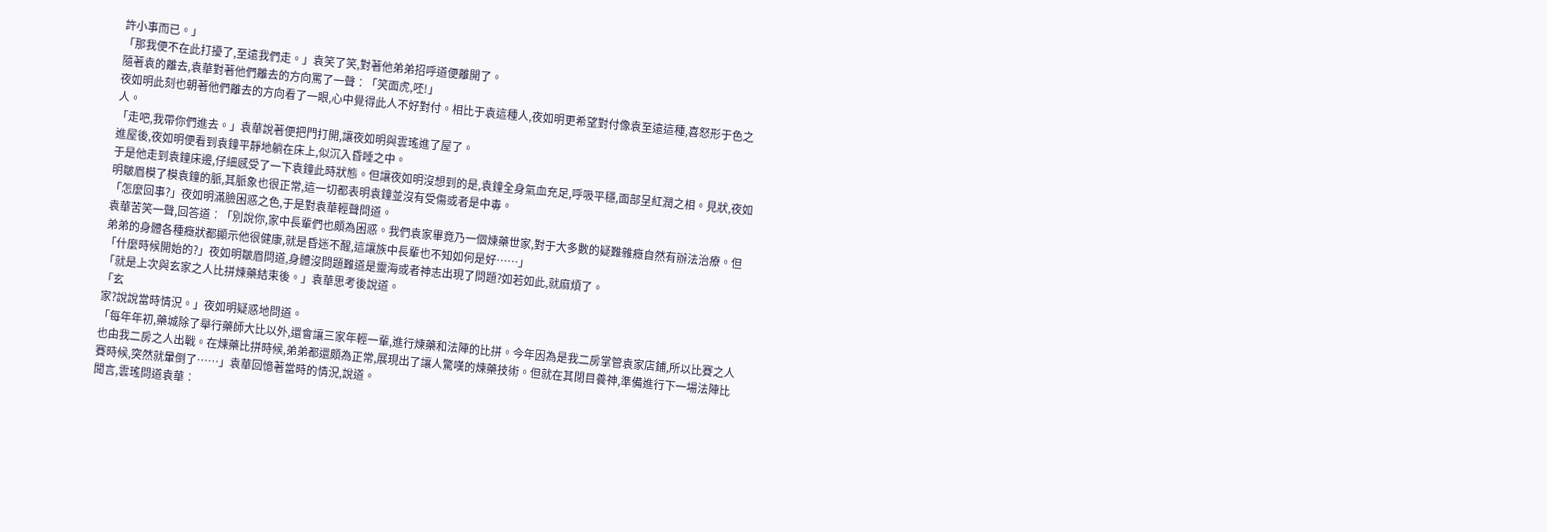許小事而已。」
「那我便不在此打擾了,至遠我們走。」袁笑了笑,對著他弟弟招呼道便離開了。
隨著袁的離去,袁華對著他們離去的方向罵了一聲︰「笑面虎,呸!」
夜如明此刻也朝著他們離去的方向看了一眼,心中覺得此人不好對付。相比于袁這種人,夜如明更希望對付像袁至遠這種,喜怒形于色之人。
「走吧,我帶你們進去。」袁華說著便把門打開,讓夜如明與雲瑤進了屋了。
進屋後,夜如明便看到袁鐘平靜地躺在床上,似沉入昏睡之中。
于是他走到袁鐘床邊,仔細感受了一下袁鐘此時狀態。但讓夜如明沒想到的是,袁鐘全身氣血充足,呼吸平穩,面部呈紅潤之相。見狀,夜如明皺眉模了模袁鐘的脈,其脈象也很正常,這一切都表明袁鐘並沒有受傷或者是中毒。
「怎麼回事?」夜如明滿臉困惑之色,于是對袁華輕聲問道。
袁華苦笑一聲,回答道︰「別說你,家中長輩們也頗為困惑。我們袁家畢竟乃一個煉藥世家,對于大多數的疑難雜癥自然有辦法治療。但弟弟的身體各種癥狀都顯示他很健康,就是昏迷不醒,這讓族中長輩也不知如何是好……」
「什麼時候開始的?」夜如明皺眉問道,身體沒問題難道是靈海或者神志出現了問題?如若如此,就麻煩了。
「就是上次與玄家之人比拼煉藥結束後。」袁華思考後說道。
「玄
家?說說當時情況。」夜如明疑惑地問道。
「每年年初,藥城除了舉行藥師大比以外,還會讓三家年輕一輩,進行煉藥和法陣的比拼。今年因為是我二房掌管袁家店鋪,所以比賽之人也由我二房之人出戰。在煉藥比拼時候,弟弟都還頗為正常,展現出了讓人驚嘆的煉藥技術。但就在其閉目養神,準備進行下一場法陣比賽時候,突然就暈倒了……」袁華回憶著當時的情況,說道。
聞言,雲瑤問道袁華︰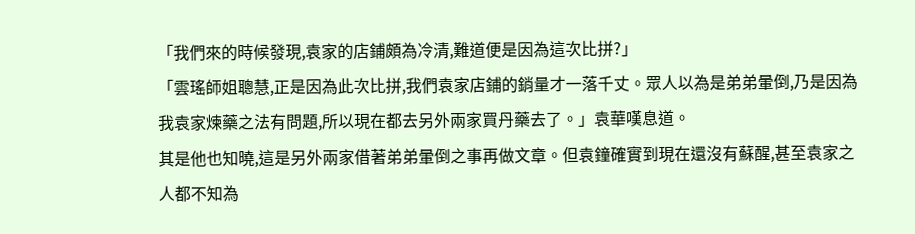「我們來的時候發現,袁家的店鋪頗為冷清,難道便是因為這次比拼?」
「雲瑤師姐聰慧,正是因為此次比拼,我們袁家店鋪的銷量才一落千丈。眾人以為是弟弟暈倒,乃是因為我袁家煉藥之法有問題,所以現在都去另外兩家買丹藥去了。」袁華嘆息道。
其是他也知曉,這是另外兩家借著弟弟暈倒之事再做文章。但袁鐘確實到現在還沒有蘇醒,甚至袁家之人都不知為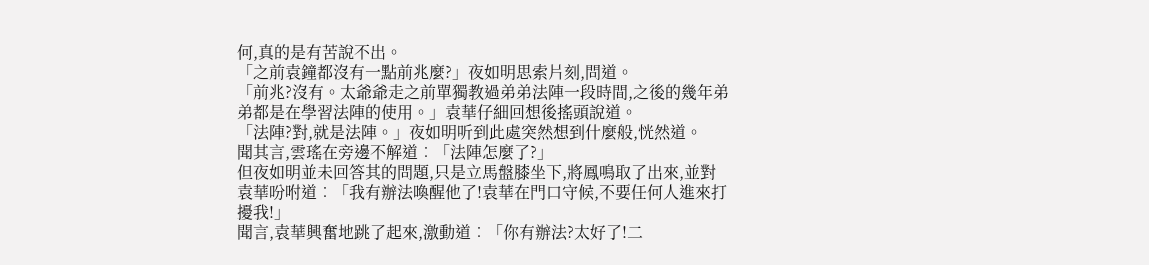何,真的是有苦說不出。
「之前袁鐘都沒有一點前兆麼?」夜如明思索片刻,問道。
「前兆?沒有。太爺爺走之前單獨教過弟弟法陣一段時間,之後的幾年弟弟都是在學習法陣的使用。」袁華仔細回想後搖頭說道。
「法陣?對,就是法陣。」夜如明听到此處突然想到什麼般,恍然道。
聞其言,雲瑤在旁邊不解道︰「法陣怎麼了?」
但夜如明並未回答其的問題,只是立馬盤膝坐下,將鳳鳴取了出來,並對袁華吩咐道︰「我有辦法喚醒他了!袁華在門口守候,不要任何人進來打擾我!」
聞言,袁華興奮地跳了起來,激動道︰「你有辦法?太好了!二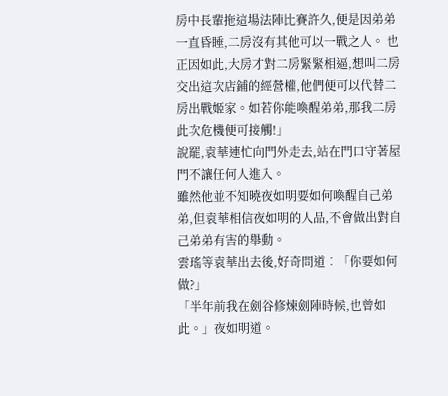房中長輩拖這場法陣比賽許久,便是因弟弟一直昏睡,二房沒有其他可以一戰之人。 也正因如此,大房才對二房緊緊相逼,想叫二房交出這次店鋪的經營權,他們便可以代替二房出戰姬家。如若你能喚醒弟弟,那我二房此次危機便可接觸!」
說罷,袁華連忙向門外走去,站在門口守著屋門不讓任何人進入。
雖然他並不知曉夜如明要如何喚醒自己弟弟,但袁華相信夜如明的人品,不會做出對自己弟弟有害的舉動。
雲瑤等袁華出去後,好奇問道︰「你要如何做?」
「半年前我在劍谷修煉劍陣時候,也曾如此。」夜如明道。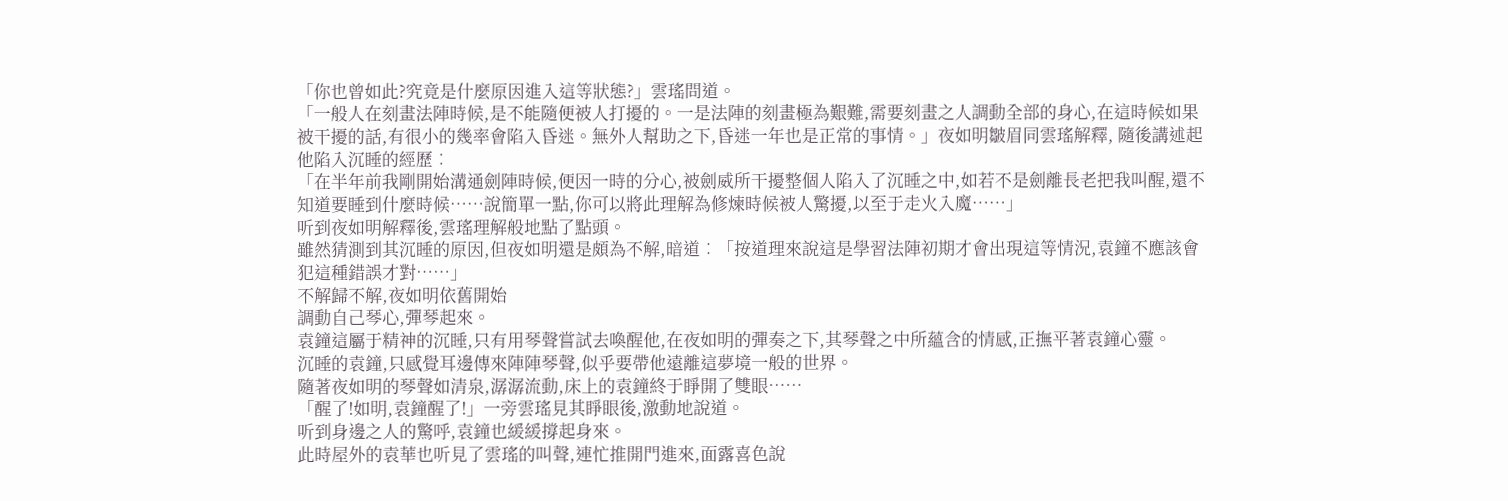「你也曾如此?究竟是什麼原因進入這等狀態?」雲瑤問道。
「一般人在刻畫法陣時候,是不能隨便被人打擾的。一是法陣的刻畫極為艱難,需要刻畫之人調動全部的身心,在這時候如果被干擾的話,有很小的幾率會陷入昏迷。無外人幫助之下,昏迷一年也是正常的事情。」夜如明皺眉同雲瑤解釋, 隨後講述起他陷入沉睡的經歷︰
「在半年前我剛開始溝通劍陣時候,便因一時的分心,被劍威所干擾整個人陷入了沉睡之中,如若不是劍離長老把我叫醒,還不知道要睡到什麼時候……說簡單一點,你可以將此理解為修煉時候被人驚擾,以至于走火入魔……」
听到夜如明解釋後,雲瑤理解般地點了點頭。
雖然猜測到其沉睡的原因,但夜如明還是頗為不解,暗道︰「按道理來說這是學習法陣初期才會出現這等情況,袁鐘不應該會犯這種錯誤才對……」
不解歸不解,夜如明依舊開始
調動自己琴心,彈琴起來。
袁鐘這屬于精神的沉睡,只有用琴聲嘗試去喚醒他,在夜如明的彈奏之下,其琴聲之中所蘊含的情感,正撫平著袁鐘心靈。
沉睡的袁鐘,只感覺耳邊傳來陣陣琴聲,似乎要帶他遠離這夢境一般的世界。
隨著夜如明的琴聲如清泉,潺潺流動,床上的袁鐘終于睜開了雙眼……
「醒了!如明,袁鐘醒了!」一旁雲瑤見其睜眼後,激動地說道。
听到身邊之人的驚呼,袁鐘也緩緩撐起身來。
此時屋外的袁華也听見了雲瑤的叫聲,連忙推開門進來,面露喜色說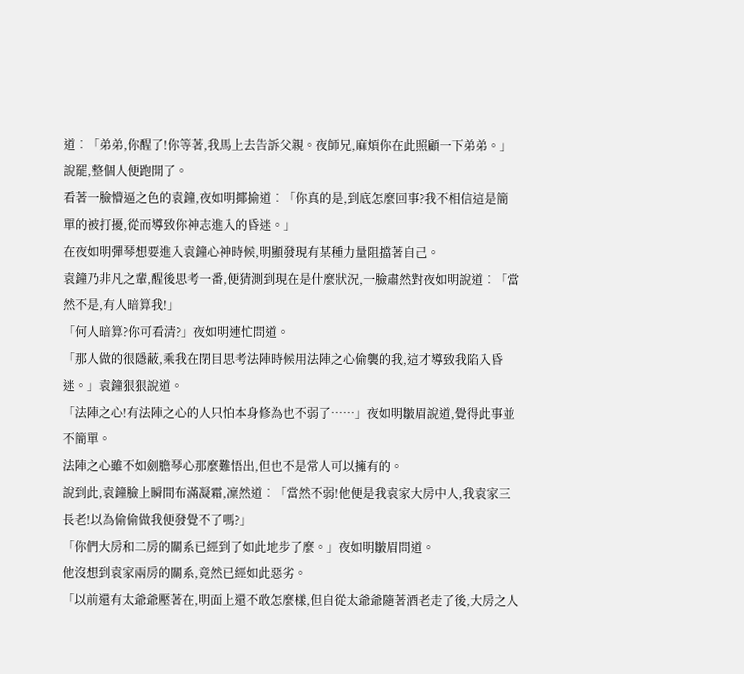道︰「弟弟,你醒了!你等著,我馬上去告訴父親。夜師兄,麻煩你在此照顧一下弟弟。」
說罷,整個人便跑開了。
看著一臉懵逼之色的袁鐘,夜如明揶揄道︰「你真的是,到底怎麼回事?我不相信這是簡單的被打擾,從而導致你神志進入的昏迷。」
在夜如明彈琴想要進入袁鐘心神時候,明顯發現有某種力量阻擋著自己。
袁鐘乃非凡之輩,醒後思考一番,便猜測到現在是什麼狀況,一臉肅然對夜如明說道︰「當然不是,有人暗算我!」
「何人暗算?你可看清?」夜如明連忙問道。
「那人做的很隱蔽,乘我在閉目思考法陣時候用法陣之心偷襲的我,這才導致我陷入昏迷。」袁鐘狠狠說道。
「法陣之心!有法陣之心的人只怕本身修為也不弱了……」夜如明皺眉說道,覺得此事並不簡單。
法陣之心雖不如劍膽琴心那麼難悟出,但也不是常人可以擁有的。
說到此,袁鐘臉上瞬間布滿凝霜,凜然道︰「當然不弱!他便是我袁家大房中人,我袁家三長老!以為偷偷做我便發覺不了嗎?」
「你們大房和二房的關系已經到了如此地步了麼。」夜如明皺眉問道。
他沒想到袁家兩房的關系,竟然已經如此惡劣。
「以前還有太爺爺壓著在,明面上還不敢怎麼樣,但自從太爺爺隨著酒老走了後,大房之人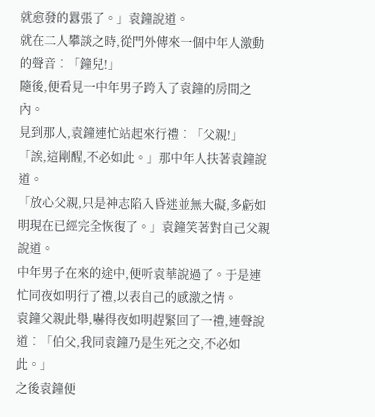就愈發的囂張了。」袁鐘說道。
就在二人攀談之時,從門外傳來一個中年人激動的聲音︰「鐘兒!」
隨後,便看見一中年男子跨入了袁鐘的房間之內。
見到那人,袁鐘連忙站起來行禮︰「父親!」
「誒,這剛醒,不必如此。」那中年人扶著袁鐘說道。
「放心父親,只是神志陷入昏迷並無大礙,多虧如明現在已經完全恢復了。」袁鐘笑著對自己父親說道。
中年男子在來的途中,便听袁華說過了。于是連忙同夜如明行了禮,以表自己的感激之情。
袁鐘父親此舉,嚇得夜如明趕緊回了一禮,連聲說道︰「伯父,我同袁鐘乃是生死之交,不必如此。」
之後袁鐘便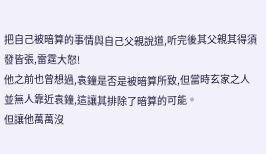把自己被暗算的事情與自己父親說道,听完後其父親其得須發皆張,雷霆大怒!
他之前也曾想過,袁鐘是否是被暗算所致,但當時玄家之人並無人靠近袁鐘,這讓其排除了暗算的可能。
但讓他萬萬沒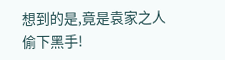想到的是,竟是袁家之人偷下黑手!